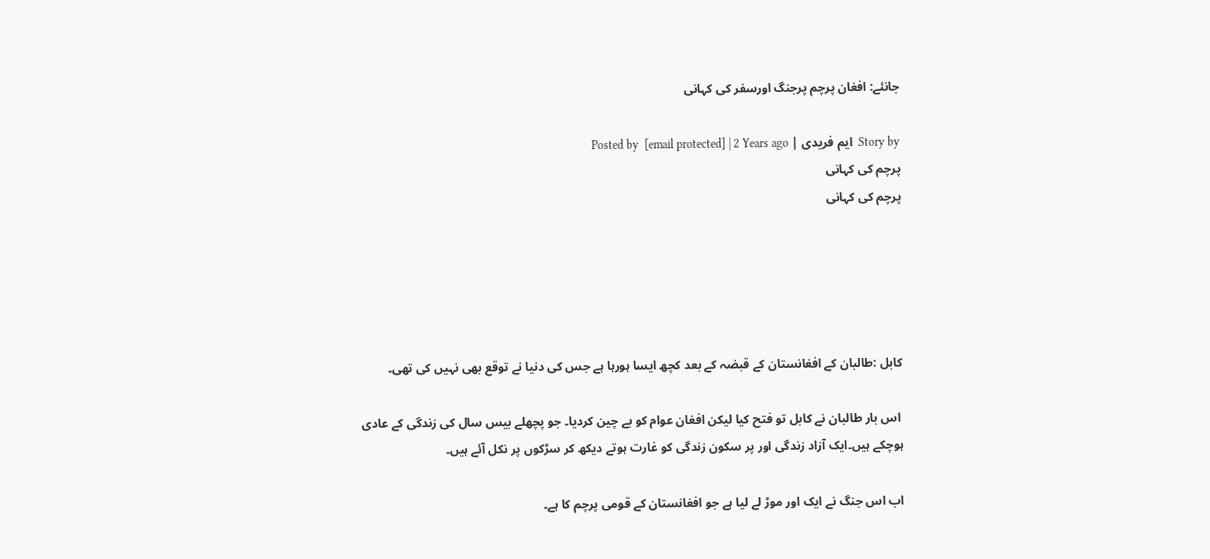جانئے: افغان پرچم پرجنگ اورسفر کی کہانی

Story by  ایم فریدی | Posted by  [email protected] | 2 Years ago
پرچم کی کہانی
پرچم کی کہانی





کابل :طالبان کے افغانستان کے قبضہ کے بعد کچھ ایسا ہورہا ہے جس کی دنیا نے توقع بھی نہیں کی تھی۔

 اس بار طالبان نے کابل تو فتح کیا لیکن افغان عوام کو بے چین کردیا۔ جو پچھلے بیس سال کی زندگی کے عادی ہوچکے ہیں۔ایک آزاد زندگی اور پر سکون زندگی کو غارت ہوتے دیکھ کر سڑکوں پر نکل آئے ہیں۔

اب اس جنگ نے ایک اور موڑ لے لیا ہے جو افغانستان کے قومی پرچم کا ہے۔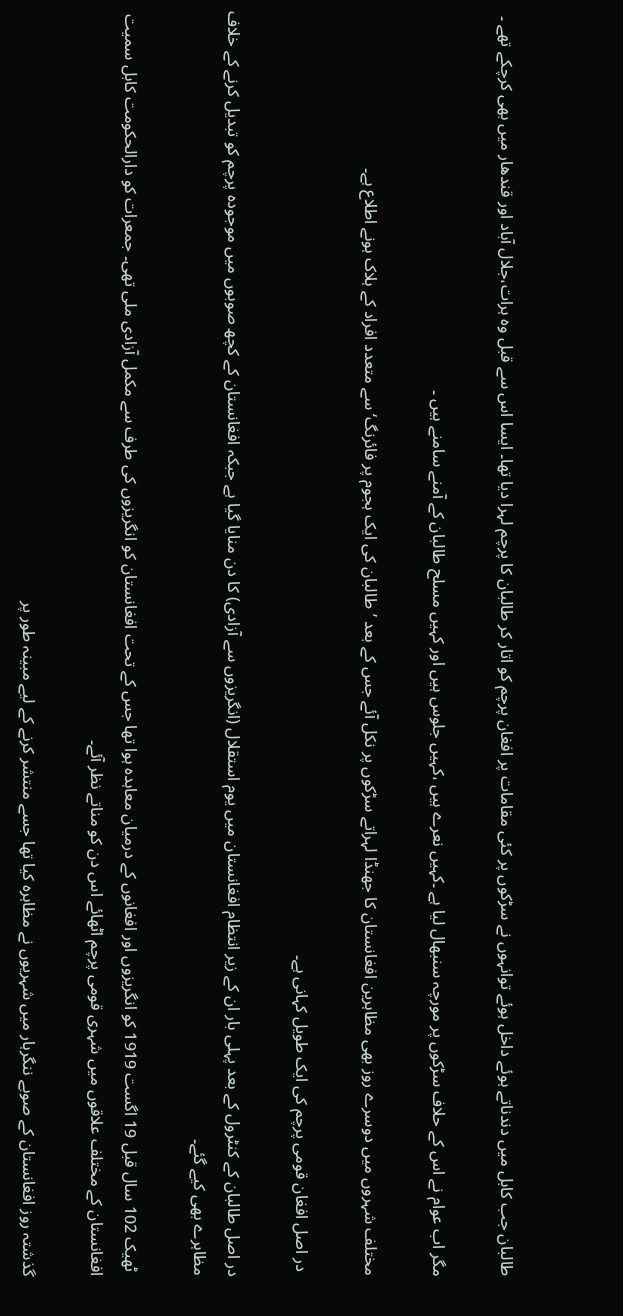طالبان جب کابل میں دندناتے ہوئے داخل ہوئے توانہوں نے سڑکوں پر کئی مقامات پر افغان پرچم کو اتار کر طالبان کا پرچم لہرا دیا تھا۔ ایسا اس سے قبل وہ ہرات،جلال آباد اور قندھار میں بھی کرچکے تھے ۔

مگر اب عوام نے اس کے حلاف سڑکوں پر مورچہ سنبھال لیا ہے ۔کہیں نعرے ہیں ،کہیں جلوس ہیں اور کہیں مسلح طالبان کے آمنے سامنے ہیں ۔

مختلف شہروں میں دوسرے روز بھی مظاہرین افغانستان کا جھنڈا لہراتے سڑکوں پر نکل آئے جس کے بعد ’طالبان کی ایک ہجوم پر فائرنگ‘ سے متعدد افراد کے ہلاک ہونے اطلاع ہے۔

 در اصل افغان قومی پرچم کی ایک طویل کہانی ہے۔

در اصل طالبان کے کنٹرول کے بعد پہلی بار ان کے زیر انتظام افغانستان میں یوم استقلال (انگریزوں سے آزادی) کا دن منایا گیا ہے جبکہ افغانستان کے کچھ صوبوں میں موجودہ پرچم کو تبدیل کرنے کے خلاف مظاہرے بھی کیے گئے۔

 ٹھیک 102 سال قبل 19 اگست 1919 کو انگریزوں اور افغانوں کے درمیان معاہدہ ہوا تھا جس کے تحت افغانستان کو انگریزوں کی طرف سے مکمل آزادی ملی تھی۔ جمعرات کو دارالحکومت کابل سمیت افغانستان کے مختلف علاقوں میں شہری قومی پرچم اٹھائے اس دن کو مناتے نظر آئے۔

گذشتہ روز افغانستان کے صوبے ننگرہار میں شہریوں نے مظاہرہ کیا تھا جسے منتشر کرنے کے لیے مبینہ طور پر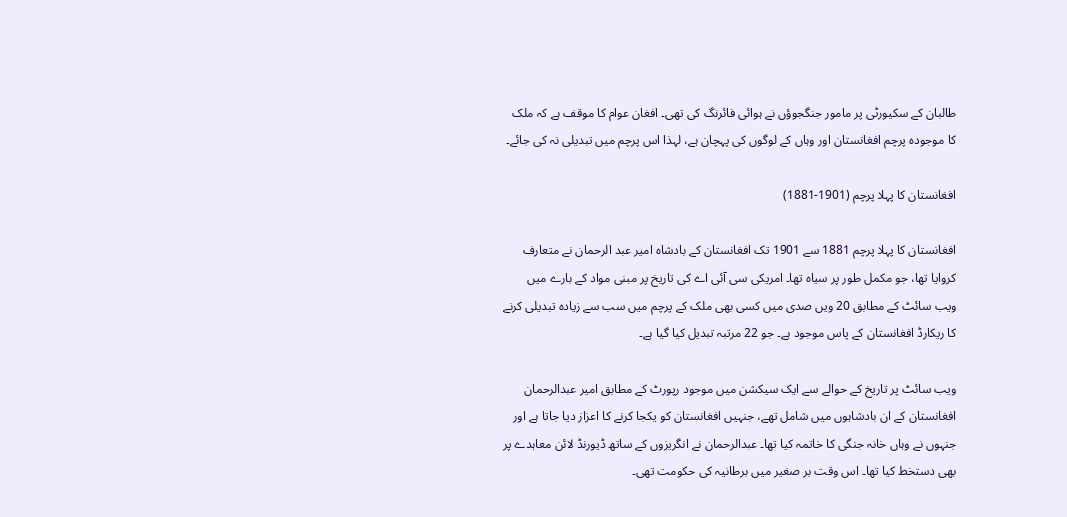طالبان کے سکیورٹی پر مامور جنگجوؤں نے ہوائی فائرنگ کی تھی۔ افغان عوام کا موقف ہے کہ ملک کا موجودہ پرچم افغانستان اور وہاں کے لوگوں کی پہچان ہے، لہذا اس پرچم میں تبدیلی نہ کی جائے۔

افغانستان کا پہلا پرچم (1901-1881)

افغانستان کا پہلا پرچم 1881 سے 1901 تک افغانستان کے بادشاہ امیر عبد الرحمان نے متعارف کروایا تھا، جو مکمل طور پر سیاہ تھا۔ امریکی سی آئی اے کی تاریخ پر مبنی مواد کے بارے میں ویب سائٹ کے مطابق 20 ویں صدی میں کسی بھی ملک کے پرچم میں سب سے زیادہ تبدیلی کرنے کا ریکارڈ افغانستان کے پاس موجود ہے۔ جو 22 مرتبہ تبدیل کیا گیا ہے۔

ویب سائٹ پر تاریخ کے حوالے سے ایک سیکشن میں موجود رپورٹ کے مطابق امیر عبدالرحمان افغانستان کے ان بادشاہوں میں شامل تھے، جنہیں افغانستان کو یکجا کرنے کا اعزاز دیا جاتا ہے اور جنہوں نے وہاں خانہ جنگی کا خاتمہ کیا تھا۔ عبدالرحمان نے انگریزوں کے ساتھ ڈیورنڈ لائن معاہدے پر بھی دستخط کیا تھا۔ اس وقت بر صغیر میں برطانیہ کی حکومت تھی۔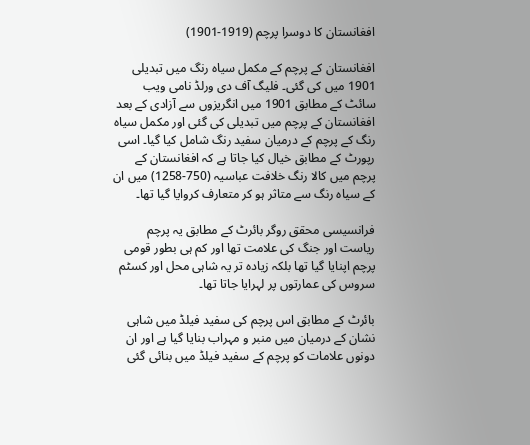افغانستان کا دوسرا پرچم (1919-1901)

افغانستان کے پرچم کے مکمل سیاہ رنگ میں تبدیلی 1901 میں کی گئی۔ فلیگ آف دی ورلڈ نامی ویب سائٹ کے مطابق 1901 میں انگریزوں سے آزادی کے بعد افغانستان کے پرچم میں تبدیلی کی گئی اور مکمل سیاہ رنگ کے پرچم کے درمیان سفید رنگ شامل کیا گیا۔ اسی رپورٹ کے مطابق خیال کیا جاتا ہے کہ افغانستان کے پرچم میں کالا رنگ خلافت عباسیہ (750-1258) میں ان کے سیاہ رنگ سے متاثر ہو کر متعارف کروایا گیا تھا۔

فرانسیسی محقق روگر بائرٹ کے مطابق یہ پرچم ریاست اور جنگ کی علامت تھا اور کم ہی بطور قومی پرچم اپنایا گیا تھا بلکہ زیادہ تر یہ شاہی محل اور کسٹم سروس کی عمارتوں پر لہرایا جاتا تھا۔

بائرٹ کے مطابق اس پرچم کی سفید فیلڈ میں شاہی نشان کے درمیان میں منبر و مہراب بنایا گیا ہے اور ان دونوں علامات کو پرچم کے سفید فیلڈ میں بنائی گئی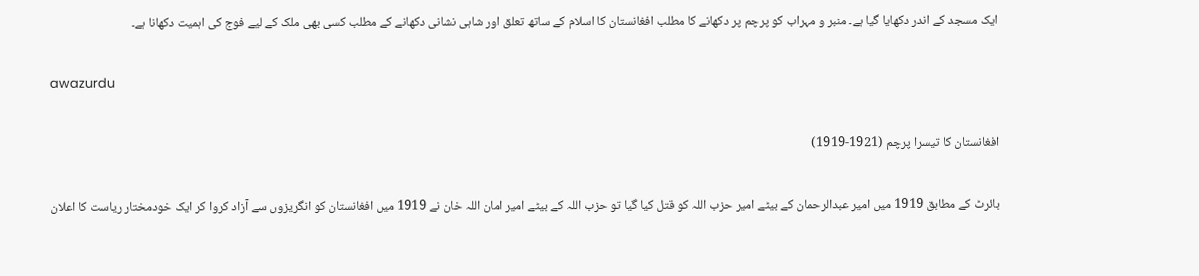ایک مسجد کے اندر دکھایا گیا ہے۔ منبر و مہراب کو پرچم پر دکھانے کا مطلب افغانستان کا اسلام کے ساتھ تعلق اور شاہی نشانی دکھانے کے مطلب کسی بھی ملک کے لیے فوج کی اہمیت دکھانا ہے۔

awazurdu

افغانستان کا تیسرا پرچم (1921-1919)

بائرٹ کے مطابق 1919 میں امیر عبدالرحمان کے بیٹے امیر حزب اللہ کو قتل کیا گیا تو حزب اللہ کے بیٹے امیر امان اللہ خان نے 1919 میں افغانستان کو انگریزوں سے آزاد کروا کر ایک خودمختار ریاست کا اعلان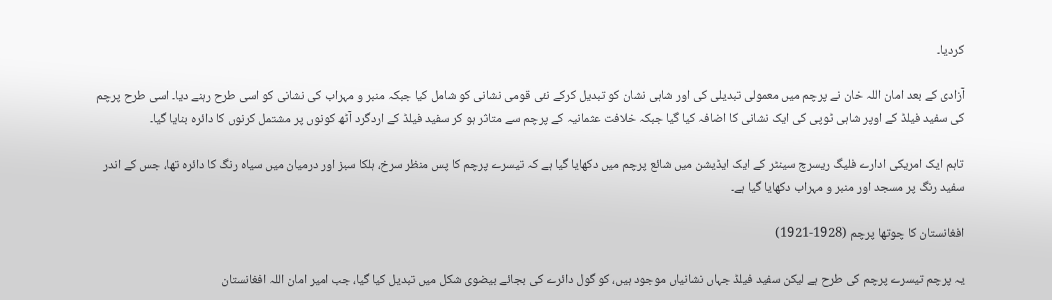کردیا۔

آزادی کے بعد امان اللہ خان نے پرچم میں معمولی تبدیلی کی اور شاہی نشان کو تبدیل کرکے نئی قومی نشانی کو شامل کیا جبکہ منبر و مہراب کی نشانی کو اسی طرح رہنے دیا۔ اسی طرح پرچم کی سفید فیلڈ کے اوپر شاہی ٹوپی کی ایک نشانی کا اضافہ کیا گیا جبکہ خلافت عثمانیہ کے پرچم سے متاثر ہو کر سفید فیلڈ کے اردگرد آٹھ کونوں پر مشتمل کرنوں کا دائرہ بنایا گیا۔

تاہم ایک امریکی ادارے فلیگ ریسرچ سینٹر کے ایک ایڈیشن میں شائع پرچم میں دکھایا گیا ہے کہ تیسرے پرچم کا پس منظر سرخ، ہلکا سبز اور درمیان میں سیاہ رنگ کا دائرہ تھا، جس کے اندر سفید رنگ پر مسجد اور منبر و مہراب دکھایا گیا ہے۔

افغانستان کا چوتھا پرچم (1928-1921)

یہ پرچم تیسرے پرچم کی طرح ہے لیکن سفید فیلڈ جہاں نشانیاں موجود ہیں، کو گول دائرے کی بجائے بیضوی شکل میں تبدیل کیا گیا، جب امیر امان اللہ افغانستان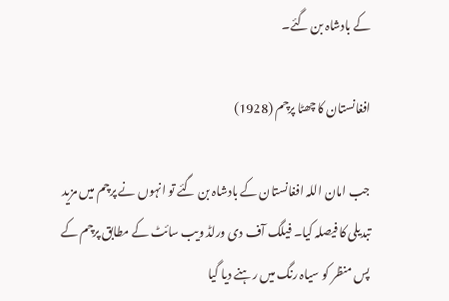کے بادشاہ بن گئے۔

افغانستان کا چھٹا پرچم (1928)

جب امان اللہ افغانستان کے بادشاہ بن گئے تو انہوں نے پرچم میں مزید تبدیلی کا فیصلہ کیا۔ فیلگ آف دی ورلڈ ویب سائٹ کے مطابق پرچم کے پس منظر کو سیاہ رنگ میں رہنے دیا گیا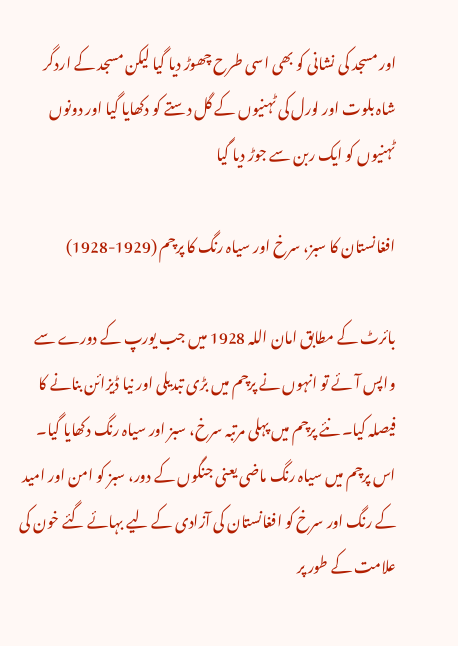اور مسجد کی نشانی کو بھی اسی طرح چھوڑ دیا گیا لیکن مسجد کے اردگر شاہ بلوت اور لورل کی ٹہنیوں کے گل دستے کو دکھایا گیا اور دونوں ٹہنیوں کو ایک ربن سے جوڑ دیا گیا

افغانستان کا سبز، سرخ اور سیاہ رنگ کا پرچم (1929-1928)

بائرٹ کے مطابق امان اللہ 1928 میں جب یورپ کے دورے سے واپس آئے تو انہوں نے پرچم میں بڑی تبدیلی اور نیا ڈیزائن بنانے کا فیصلہ کیا۔ نئے پرچم میں پہلی مرتبہ سرخ، سبز اور سیاہ رنگ دکھایا گیا۔ اس پرچم میں سیاہ رنگ ماضی یعنی جنگوں کے دور، سبز کو امن اور امید کے رنگ اور سرخ کو افغانستان کی آزادی کے لیے بہائے گئے خون کی علامت کے طور پر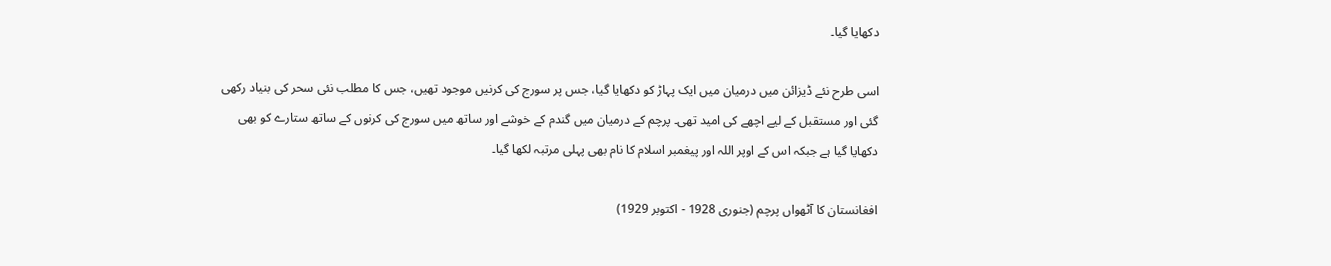دکھایا گیا۔

اسی طرح نئے ڈیزائن میں درمیان میں ایک پہاڑ کو دکھایا گیا، جس پر سورج کی کرنیں موجود تھیں، جس کا مطلب نئی سحر کی بنیاد رکھی گئی اور مستقبل کے لیے اچھے کی امید تھی۔ پرچم کے درمیان میں گندم کے خوشے اور ساتھ میں سورج کی کرنوں کے ساتھ ستارے کو بھی دکھایا گیا ہے جبکہ اس کے اوپر اللہ اور پیغمبر اسلام کا نام بھی پہلی مرتبہ لکھا گیا۔

افغانستان کا آٹھواں پرچم (جنوری 1928 - اکتوبر 1929)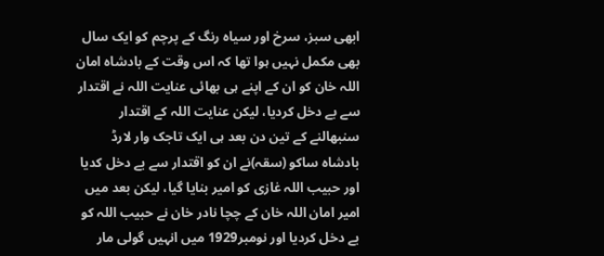ابھی سبز، سرخ اور سیاہ رنگ کے پرچم کو ایک سال بھی مکمل نہیں ہوا تھا کہ اس وقت کے بادشاہ امان اللہ خان کو ان کے اپنے ہی بھائی عنایت اللہ نے اقتدار سے بے دخل کردیا، لیکن عنایت اللہ کے اقتدار سنبھالنے کے تین دن بعد ہی ایک تاجک وار لارڈ بادشاہ ساکو (سقہ)نے ان کو اقتدار سے بے دخل کدیا اور حبیب اللہ غازی کو امیر بنایا گیا، لیکن بعد میں امیر امان اللہ خان کے چچا نادر خان نے حبیب اللہ کو بے دخل کردیا اور نومبر1929 میں انہیں گولی مار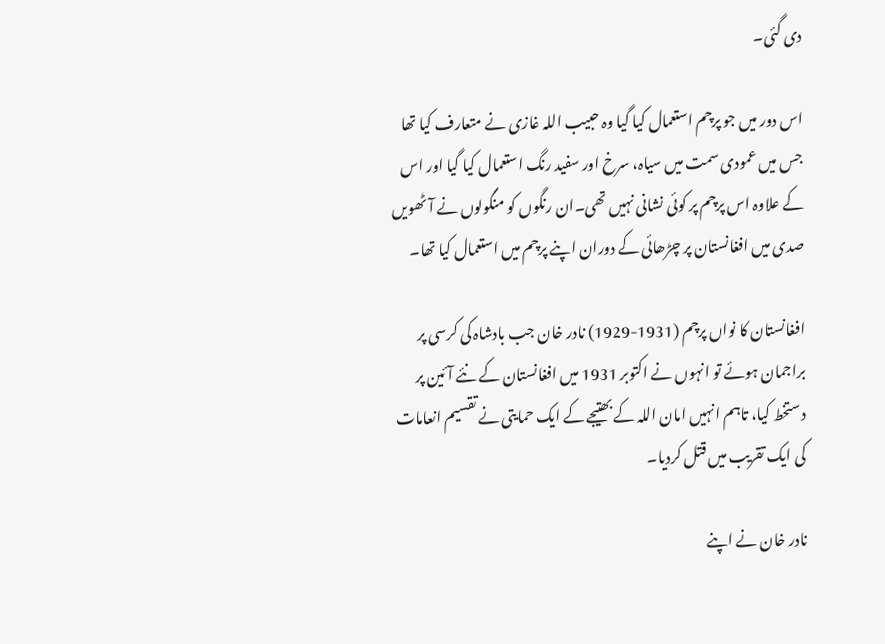دی گئی۔

اس دور میں جو پرچم استعمال کیا گیا وہ حبیب اللہ غازی نے متعارف کیا تھا جس میں عمودی سمت میں سیاہ، سرخ اور سفید رنگ استعمال کیا گیا اور اس کے علاوہ اس پرچم پر کوئی نشانی نہیں تھی۔ان رنگوں کو منگولوں نے آٹھویں صدی میں افغانستان پر چڑھائی کے دوران اپنے پرچم میں استعمال کیا تھا۔

افغانستان کا نواں پرچم (1931-1929) نادر خان جب بادشاہ کی کرسی پر براجمان ہوئے تو انہوں نے اکتوبر 1931 میں افغانستان کے نئے آئین پر دستخط کیا، تاہم انہیں امان اللہ کے بھتیجے کے ایک حمایتی نے تقسیم انعامات کی ایک تقریب میں قتل کردیا۔

نادر خان نے اپنے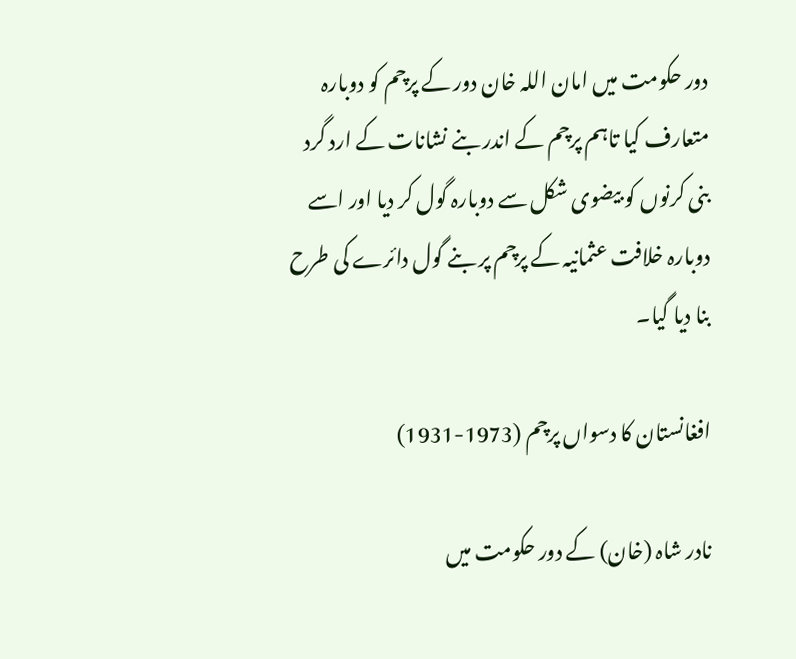دور حکومت میں امان اللہ خان دور کے پرچم کو دوبارہ متعارف کیا تاہم پرچم کے اندر بنے نشانات کے ارد گرد بنی کرنوں کو بیضوی شکل سے دوبارہ گول کر دیا اور اسے دوبارہ خلافت عثمانیہ کے پرچم پر بنے گول دائرے کی طرح بنا دیا گیا۔

افغانستان کا دسواں پرچم (1973-1931)

نادر شاہ (خان) کے دور حکومت میں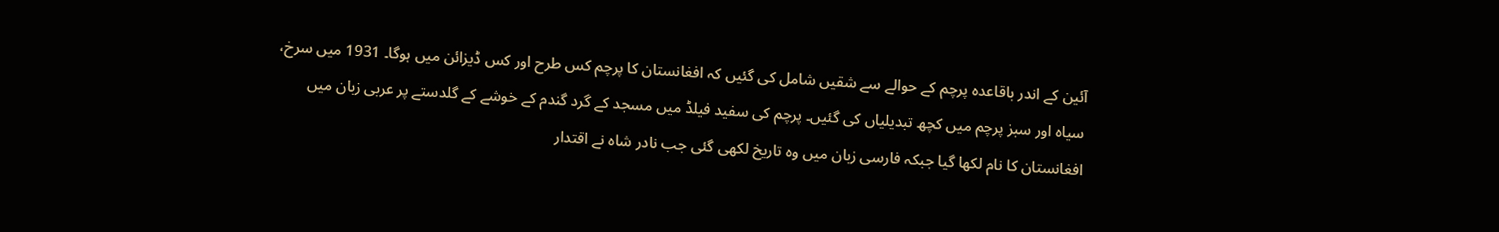آئین کے اندر باقاعدہ پرچم کے حوالے سے شقیں شامل کی گئیں کہ افغانستان کا پرچم کس طرح اور کس ڈیزائن میں ہوگا۔ 1931 میں سرخ، سیاہ اور سبز پرچم میں کچھ تبدیلیاں کی گئیں۔ پرچم کی سفید فیلڈ میں مسجد کے گرد گندم کے خوشے کے گلدستے پر عربی زبان میں افغانستان کا نام لکھا گیا جبکہ فارسی زبان میں وہ تاریخ لکھی گئی جب نادر شاہ نے اقتدار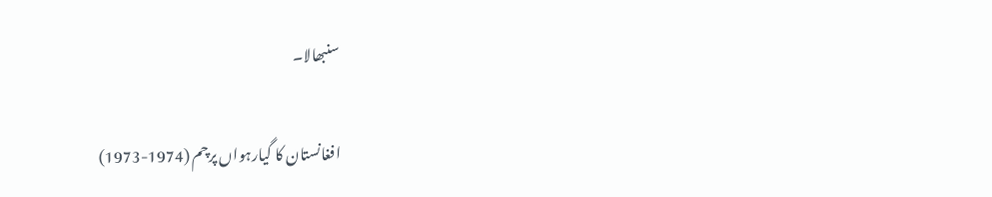سنبھالا۔

افغانستان کا گیارہواں پرچم (1974-1973)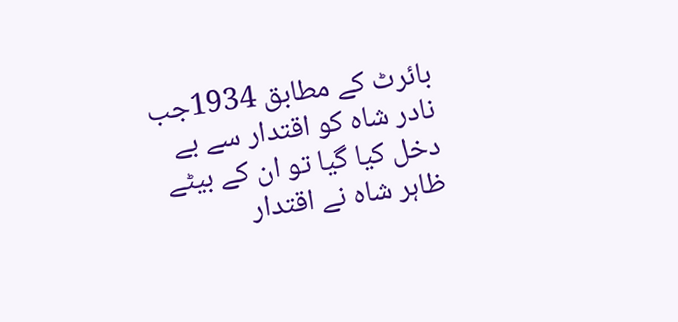بائرٹ کے مطابق 1934جب نادر شاہ کو اقتدار سے بے دخل کیا گیا تو ان کے بیٹے ظاہر شاہ نے اقتدار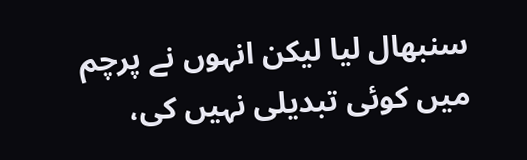سنبھال لیا لیکن انہوں نے پرچم میں کوئی تبدیلی نہیں کی،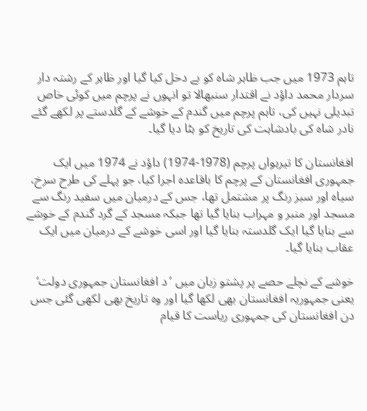تاہم 1973 میں جب ظاہر شاہ کو بے دخل کیا گیا اور ظاہر کے رشتہ دار سردار محمد داؤد نے اقتدار سنبھالا تو انہوں نے پرچم میں کوئی خاص تبدیلی نہیں کی، تاہم پرچم میں گندم کے خوشے کے گلدستے پر لکھے گئے نادر شاہ کی بادشاہت کی تاریخ کو ہٹا دیا گیا۔

افغانستان کا تیرہواں پرچم (1978-1974) داؤد نے 1974 میں ایک جمہوری افغانستان کے پرچم کا باقاعدہ اجرا کیا، جو پہلے کی طرح سرخ، سیاہ اور سبز رنگ پر مشتمل تھا، جس کے درمیان میں سفید رنگ سے مسجد اور منبر و مہراب بنایا گیا تھا جبکہ مسجد کے گرد گندم کے خوشے سے بنایا گیا ایک گلدستہ بنایا گیا اور اسی خوشے کے درمیان میں ایک عقاب بنایا گیا۔

خوشے کے نچلے حصے پر پشتو زبان میں ’د افغانستان جمہوری دولت‘ یعنی جمہوریہ افغانستان بھی لکھا گیا اور وہ تاریخ بھی لکھی گئی جس دن افغانستان کی جمہوری ریاست کا قیام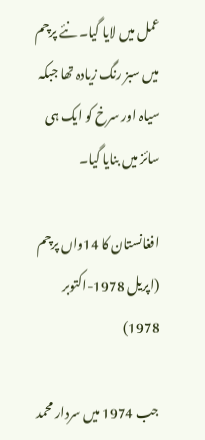عمل میں لایا گیا۔ نئے پرچم میں سبز رنگ زیادہ تھا جبکہ سیاہ اور سرخ کو ایک ہی سائز میں بنایا گیا۔

افغانستان کا 14واں پرچم (اپریل 1978-اکتوبر 1978)

جب 1974 میں سردار محمد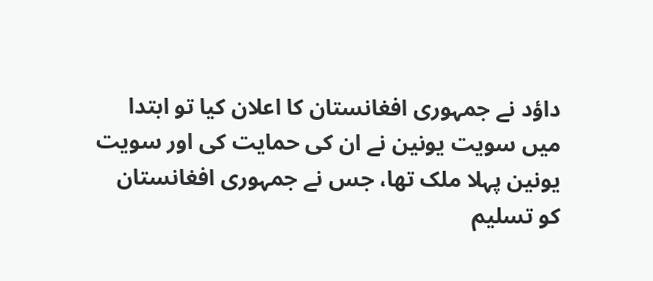داؤد نے جمہوری افغانستان کا اعلان کیا تو ابتدا میں سویت یونین نے ان کی حمایت کی اور سویت یونین پہلا ملک تھا، جس نے جمہوری افغانستان کو تسلیم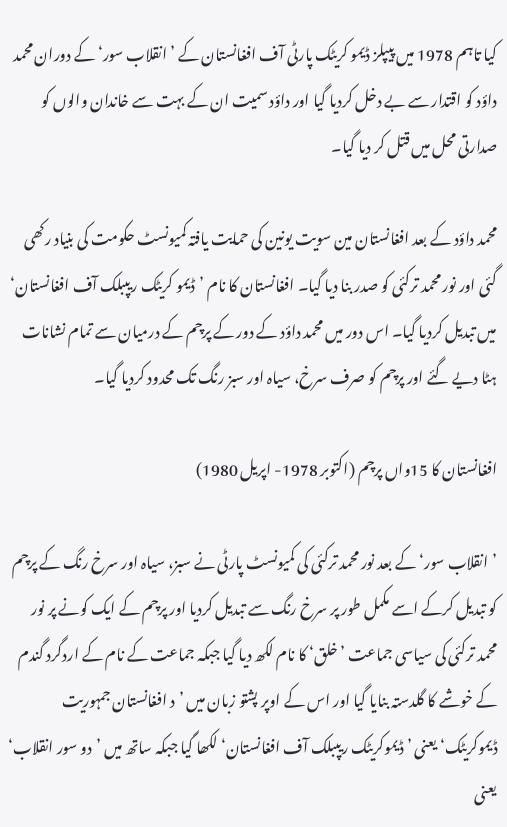کیا تاہم 1978 میں پیپلز ڈیمو کریٹک پارٹی آف افغانستان کے ’انقلاب سور‘ کے دوران محمد داؤد کو اقتدار سے بے دخل کردیا گیا اور داؤد سمیت ان کے بہت سے خاندان والوں کو صدارتی محل میں قتل کر دیا گیا۔

محمد داؤد کے بعد افغانستان مین سویت یونین کی حمایت یافتہ کمیونسٹ حکومت کی بنیاد رکھی گئی اور نور محمد ترکئی کو صدر بنا دیا گیا۔ افغانستان کا نام ’ڈیمو کریٹک ریپبلک آف افغانستان‘ میں تبدیل کردیا گیا۔ اس دور میں محمد داؤد کے دور کے پرچم کے درمیان سے تمام نشانات ہٹا دیے گئے اور پرچم کو صرف سرخ، سیاہ اور سبز رنگ تک محدود کردیا گیا۔

افغانستان کا 15واں پرچم (اکتوبر 1978- اپریل 1980)

’انقلاب سور‘ کے بعد نور محمد ترکئی کی کمیونسٹ پارٹی نے سبز، سیاہ اور سرخ رنگ کے پرچم کو تبدیل کرکے اسے مکمل طور پر سرخ رنگ سے تبدیل کردیا اور پرچم کے ایک کونے پر نور محمد ترکئی کی سیاسی جماعت ’خلق‘ کا نام لکھ دیا گیا جبکہ جماعت کے نام کے اردگرد گندم کے خوشے کا گلدستہ بنایا گیا اور اس کے اوپر پشتو زبان میں ’د افغانستان جمہوریت ڈیموکریٹک‘ یعنی ’ڈیموکریٹک ریپبلک آف افغانستان‘ لکھا گیا جبکہ ساتھ میں ’دو سور انقلاب‘ یعنی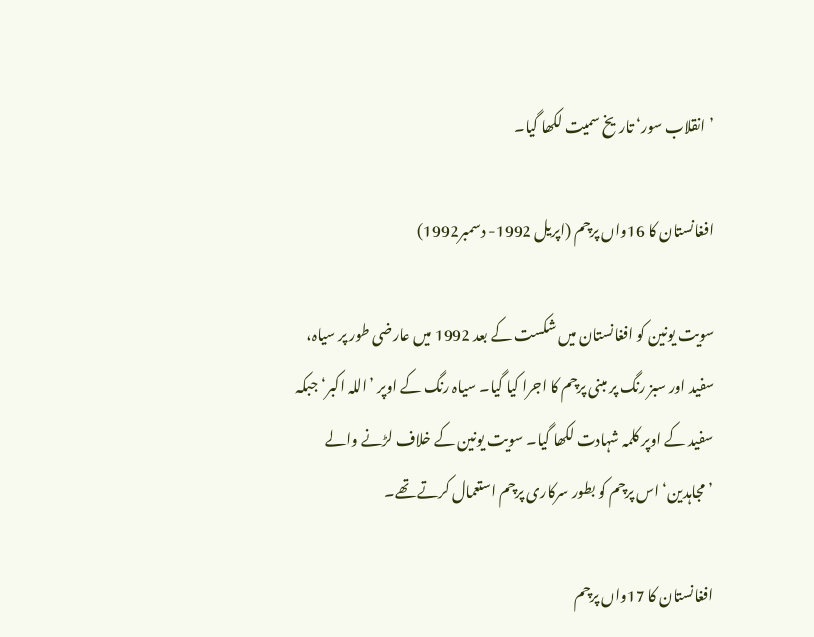’انقلاب سور‘ تاریخ سمیت لکھا گیا۔

افغانستان کا 16واں پرچم (اپریل 1992- دسمبر1992)

سویت یونین کو افغانستان میں شکست کے بعد 1992 میں عارضی طور پر سیاہ، سفید اور سبز رنگ پر مبنی پرچم کا اجرا کیا گیا۔ سیاہ رنگ کے اوپر ’اللہ اکبر‘ جبکہ سفید کے اوپر کلمہ شہادت لکھا گیا۔ سویت یونین کے خلاف لڑنے والے ’مجاہدین‘ اس پرچم کو بطور سرکاری پرچم استعمال کرتے تھے۔

افغانستان کا 17واں پرچم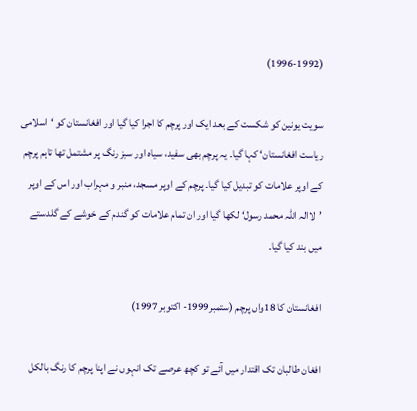(1996-1992)

سویت یونین کو شکست کے بعد ایک اور پرچم کا اجرا کیا گیا اور افغانستان کو ‘اسلامی ریاست افغانستان‘ کہا گیا۔ یہ پرچم بھی سفید، سیاہ اور سبز رنگ پر مشتمل تھا تاہم پرچم کے اوپر علامات کو تبدیل کیا گیا۔ پرچم کے اوپر مسجد، منبر و مہراب اور اس کے اوپر ’لاالہ اللہ محمد رسول‘ لکھا گیا اور ان تمام علامات کو گندم کے خوشے کے گلدستے میں بند کیا گیا۔

افغانستان کا 18واں پرچم (ستمبر1999- اکتوبر 1997)

افغان طالبان تک اقتدار میں آئے تو کچھ عرصے تک انہوں نے اپنا پرچم کا رنگ بالکل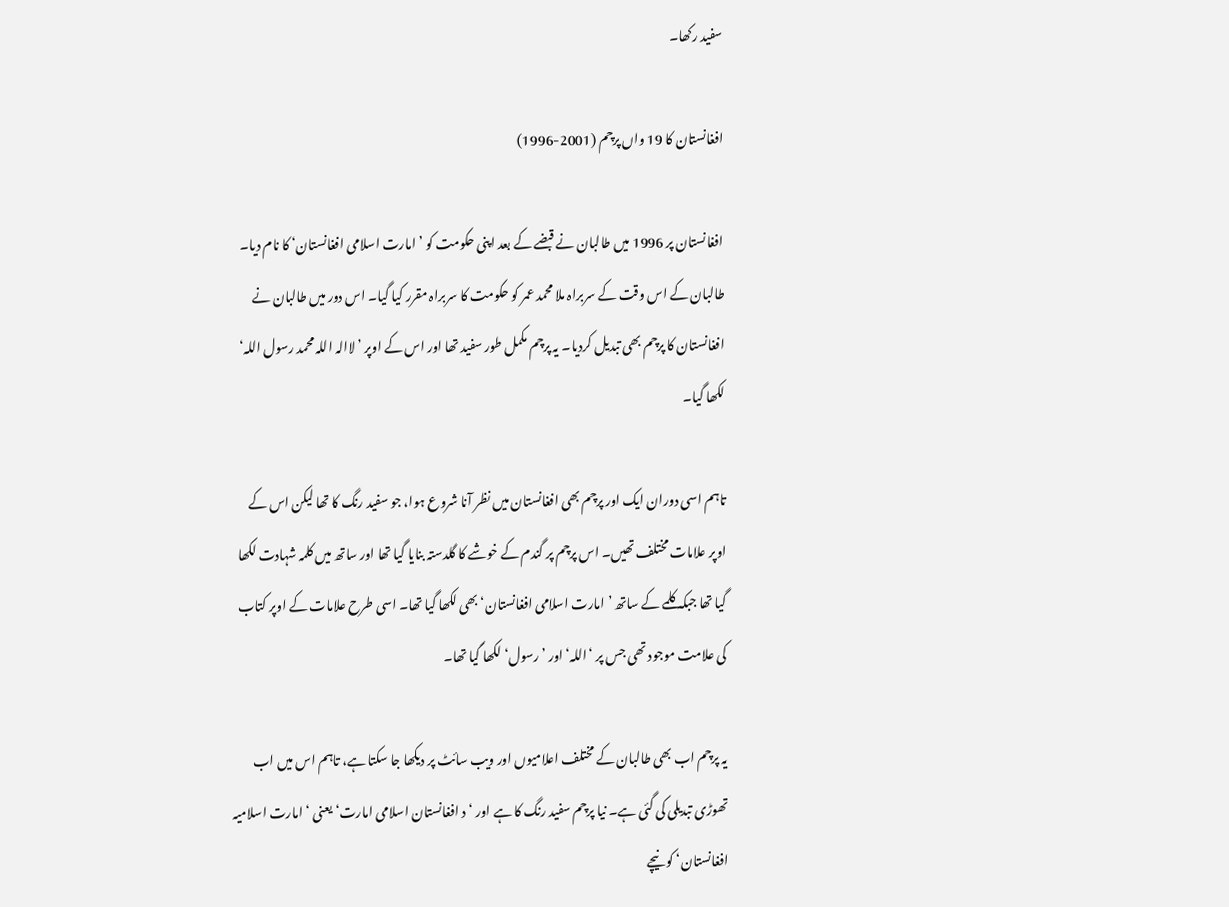سفید رکھا۔

افغانستان کا 19 واں پرچم (2001-1996)

افغانستان پر 1996 میں طالبان نے قبضے کے بعد اپنی حکومت کو ’امارت اسلامی افغانستان‘ کا نام دیا۔ طالبان کے اس وقت کے سربراہ ملا محمد عمر کو حکومت کا سربراہ مقرر کیا گیا۔ اس دور میں طالبان نے افغانستان کا پرچم بھی تبدیل کردیا۔ یہ پرچم مکمل طور سفید تھا اور اس کے اوپر ’لاالہ اللہ محمد رسول اللہ‘ لکھا گیا۔

تاہم اسی دوران ایک اور پرچم بھی افغانستان میں نظر آنا شروع ہوا، جو سفید رنگ کا تھا لیکن اس کے اوپر علامات مختلف تھیں۔ اس پرچم پر گندم کے خوشے کا گلدستہ بنایا گیا تھا اور ساتھ میں کلمہ شہادت لکھا گیا تھا جبکہ کلمے کے ساتھ ’امارت اسلامی افغانستان‘ بھی لکھا گیا تھا۔ اسی طرح علامات کے اوپر کتاب کی علامت موجود تھی جس پر ‘اللہ‘ اور ’رسول‘ لکھا گیا تھا۔

یہ پرچم اب بھی طالبان کے مختلف اعلامیوں اور ویب سائٹ پر دیکھا جا سکتا ہے، تاہم اس میں اب تھوڑی تبدیلی کی گئی ہے۔ نیا پرچم سفید رنگ کا ہے اور ‘د افغانستان اسلامی امارت‘ یعنی ‘امارت اسلامیہ افغانستان‘ کو نیچے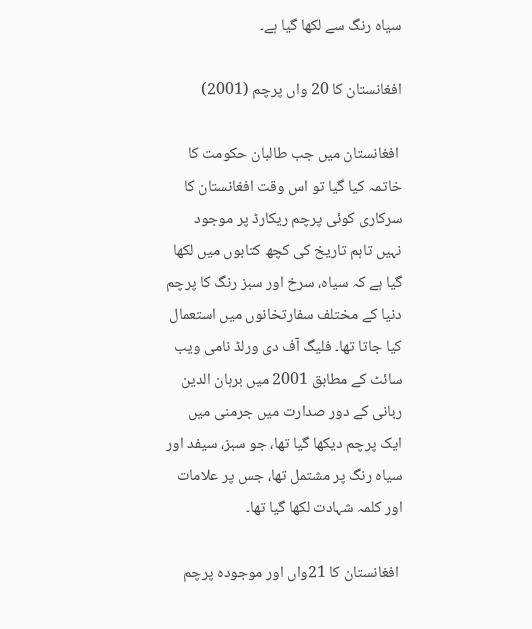سیاہ رنگ سے لکھا گیا ہے۔

افغانستان کا 20 واں پرچم (2001)

 افغانستان میں جب طالبان حکومت کا خاتمہ کیا گیا تو اس وقت افغانستان کا سرکاری کوئی پرچم ریکارڈ پر موجود نہیں تاہم تاریخ کی کچھ کتابوں میں لکھا گیا ہے کہ سیاہ، سرخ اور سبز رنگ کا پرچم دنیا کے مختلف سفارتخانوں میں استعمال کیا جاتا تھا۔ فلیگ آف دی ورلڈ نامی ویب سائٹ کے مطابق 2001 میں برہان الدین ربانی کے دور صدارت میں جرمنی میں ایک پرچم دیکھا گیا تھا، جو سبز، سیفد اور سیاہ رنگ پر مشتمل تھا، جس پر علامات اور کلمہ شہادت لکھا گیا تھا۔

 افغانستان کا 21واں اور موجودہ پرچم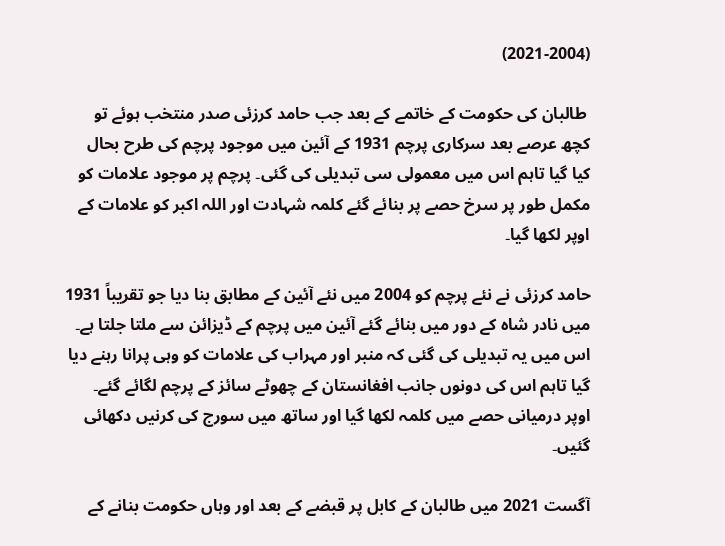(2021-2004)

 طالبان کی حکومت کے خاتمے کے بعد جب حامد کرزئی صدر منتخب ہوئے تو کچھ عرصے بعد سرکاری پرچم 1931 کے آئین میں موجود پرچم کی طرح بحال کیا گیا تاہم اس میں معمولی سی تبدیلی کی گئی۔ پرچم پر موجود علامات کو مکمل طور پر سرخ حصے پر بنائے گئے کلمہ شہادت اور اللہ اکبر کو علامات کے اوپر لکھا گیا۔

حامد کرزئی نے نئے پرچم کو 2004 میں نئے آئین کے مطابق بنا دیا جو تقریباً 1931 میں نادر شاہ کے دور میں بنائے گئے آئین میں پرچم کے ڈیزائن سے ملتا جلتا ہے۔ اس میں یہ تبدیلی کی گئی کہ منبر اور مہراب کی علامات کو وہی پرانا رہنے دیا گیا تاہم اس کی دونوں جانب افغانستان کے چھوٹے سائز کے پرچم لگائے گئے۔ اوپر درمیانی حصے میں کلمہ لکھا گیا اور ساتھ میں سورج کی کرنیں دکھائی گئیں۔

آگست 2021 میں طالبان کے کابل پر قبضے کے بعد اور وہاں حکومت بنانے کے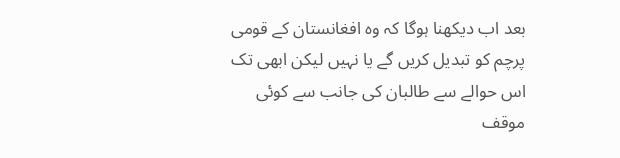بعد اب دیکھنا ہوگا کہ وہ افغانستان کے قومی پرچم کو تبدیل کریں گے یا نہیں لیکن ابھی تک اس حوالے سے طالبان کی جانب سے کوئی موقف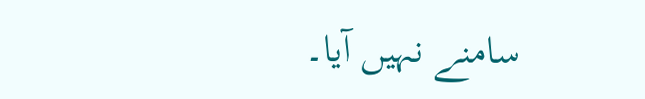سامنے نہیں آیا۔